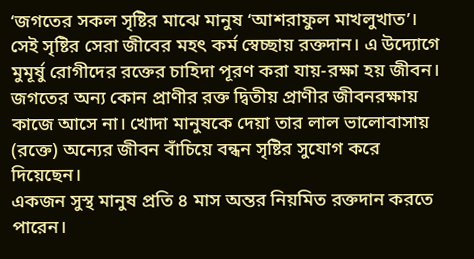‘জগতের সকল সৃষ্টির মাঝে মানুষ ‘আশরাফুল মাখলুখাত’। সেই সৃষ্টির সেরা জীবের মহৎ কর্ম স্বেচ্ছায় রক্তদান। এ উদ্যোগে মুমূর্ষু রোগীদের রক্তের চাহিদা পূরণ করা যায়-রক্ষা হয় জীবন। জগতের অন্য কোন প্রাণীর রক্ত দ্বিতীয় প্রাণীর জীবনরক্ষায় কাজে আসে না। খোদা মানুষকে দেয়া তার লাল ভালোবাসায় (রক্তে) অন্যের জীবন বাঁচিয়ে বন্ধন সৃষ্টির সুযোগ করে দিয়েছেন।
একজন সুস্থ মানুষ প্রতি ৪ মাস অন্তর নিয়মিত রক্তদান করতে পারেন।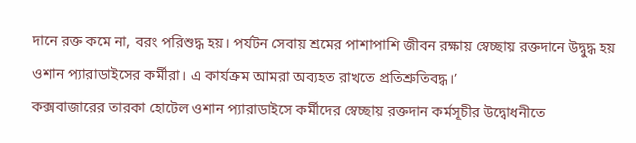দানে রক্ত কমে না, বরং পরিশুদ্ধ হয়। পর্যটন সেবায় শ্রমের পাশাপাশি জীবন রক্ষায় স্বেচ্ছায় রক্তদানে উদ্বুদ্ধ হয় ওশান প্যারাডাইসের কর্মীরা। এ কার্যক্রম আমরা অব্যহত রাখতে প্রতিশ্রুতিবদ্ধ।’
কক্সবাজারের তারকা হোটেল ওশান প্যারাডাইসে কর্মীদের স্বেচ্ছায় রক্তদান কর্মসূচীর উদ্বোধনীতে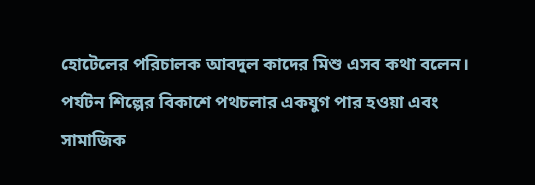হোটেলের পরিচালক আবদুল কাদের মিশু এসব কথা বলেন।
পর্যটন শিল্পের বিকাশে পথচলার একযুগ পার হওয়া এবং সামাজিক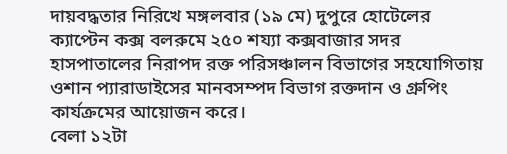দায়বদ্ধতার নিরিখে মঙ্গলবার (১৯ মে) দুপুরে হোটেলের ক্যাপ্টেন কক্স বলরুমে ২৫০ শয্যা কক্সবাজার সদর হাসপাতালের নিরাপদ রক্ত পরিসঞ্চালন বিভাগের সহযোগিতায় ওশান প্যারাডাইসের মানবসম্পদ বিভাগ রক্তদান ও গ্রুপিং কার্যক্রমের আয়োজন করে।
বেলা ১২টা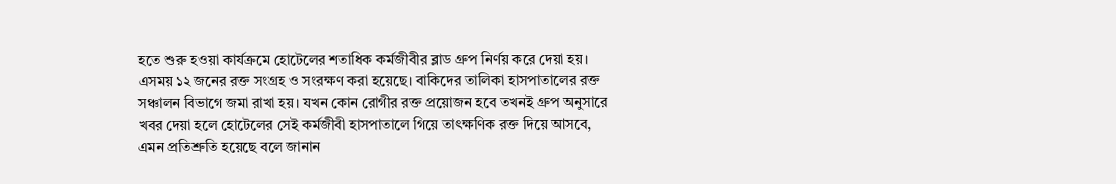হতে শুরু হওয়া কার্যক্রমে হোটেলের শতাধিক কর্মজীবীর ব্লাড গ্রুপ নির্ণয় করে দেয়া হয়। এসময় ১২ জনের রক্ত সংগ্রহ ও সংরক্ষণ করা হয়েছে। বাকিদের তালিকা হাসপাতালের রক্ত সঞ্চালন বিভাগে জমা রাখা হয়। যখন কোন রোগীর রক্ত প্রয়োজন হবে তখনই গ্রুপ অনুসারে খবর দেয়া হলে হোটেলের সেই কর্মজীবী হাসপাতালে গিয়ে তাৎক্ষণিক রক্ত দিয়ে আসবে, এমন প্রতিশ্রুতি হয়েছে বলে জানান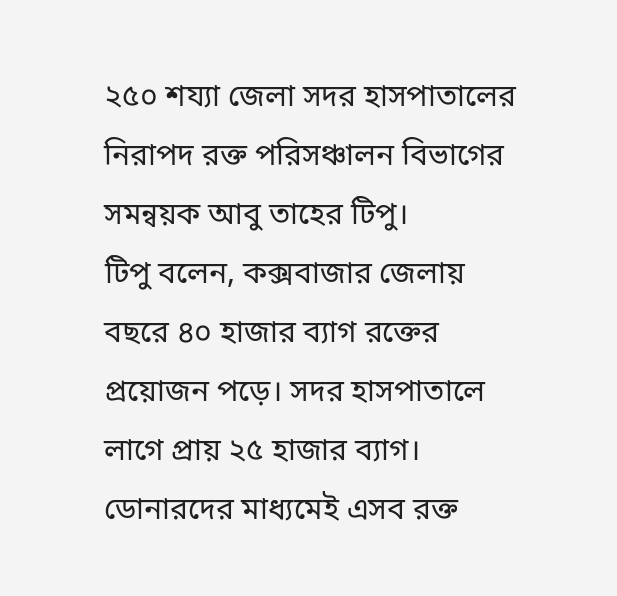২৫০ শয্যা জেলা সদর হাসপাতালের নিরাপদ রক্ত পরিসঞ্চালন বিভাগের সমন্বয়ক আবু তাহের টিপু।
টিপু বলেন, কক্সবাজার জেলায় বছরে ৪০ হাজার ব্যাগ রক্তের প্রয়োজন পড়ে। সদর হাসপাতালে লাগে প্রায় ২৫ হাজার ব্যাগ। ডোনারদের মাধ্যমেই এসব রক্ত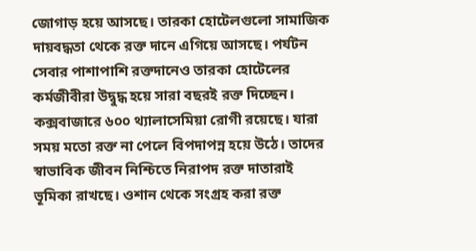জোগাড় হয়ে আসছে। তারকা হোটেলগুলো সামাজিক দায়বদ্ধতা থেকে রক্ত দানে এগিয়ে আসছে। পর্যটন সেবার পাশাপাশি রক্তদানেও তারকা হোটেলের কর্মজীবীরা উদ্বুদ্ধ হয়ে সারা বছরই রক্ত দিচ্ছেন। কক্সবাজারে ৬০০ থ্যালাসেমিয়া রোগী রয়েছে। যারা সময় মতো রক্ত না পেলে বিপদাপন্ন হয়ে উঠে। তাদের স্বাভাবিক জীবন নিশ্চিতে নিরাপদ রক্ত দাতারাই ভূমিকা রাখছে। ওশান থেকে সংগ্রহ করা রক্ত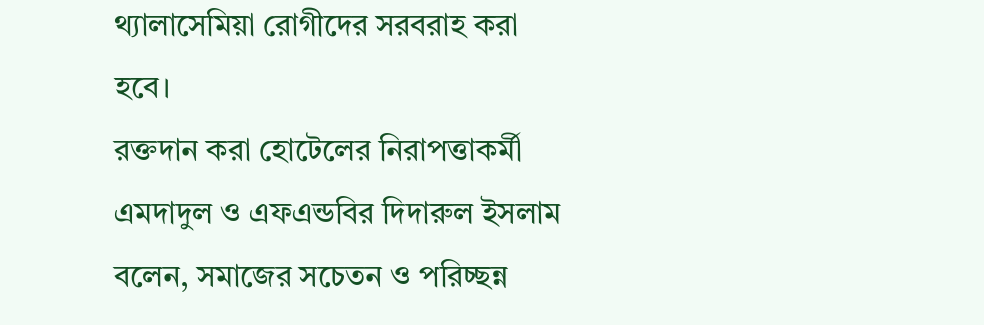থ্যালাসেমিয়া রোগীদের সরবরাহ করা হবে।
রক্তদান করা হোটেলের নিরাপত্তাকর্মী এমদাদুল ও এফএন্ডবির দিদারুল ইসলাম বলেন, সমাজের সচেতন ও পরিচ্ছন্ন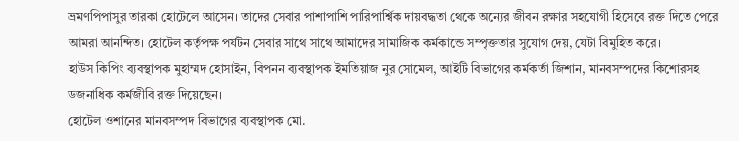ভ্রমণপিপাসুর তারকা হোটেলে আসেন। তাদের সেবার পাশাপাশি পারিপার্শ্বিক দায়বদ্ধতা থেকে অন্যের জীবন রক্ষার সহযোগী হিসেবে রক্ত দিতে পেরে আমরা আনন্দিত। হোটেল কর্তৃপক্ষ পর্যটন সেবার সাথে সাথে আমাদের সামাজিক কর্মকান্ডে সম্পৃক্ততার সুযোগ দেয়, যেটা বিমুহিত করে।
হাউস কিপিং ব্যবস্থাপক মুহাম্মদ হোসাইন, বিপনন ব্যবস্থাপক ইমতিয়াজ নুর সোমেল, আইটি বিভাগের কর্মকর্তা জিশান, মানবসম্পদের কিশোরসহ ডজনাধিক কর্মজীবি রক্ত দিয়েছেন।
হোটেল ওশানের মানবসম্পদ বিভাগের ব্যবস্থাপক মো.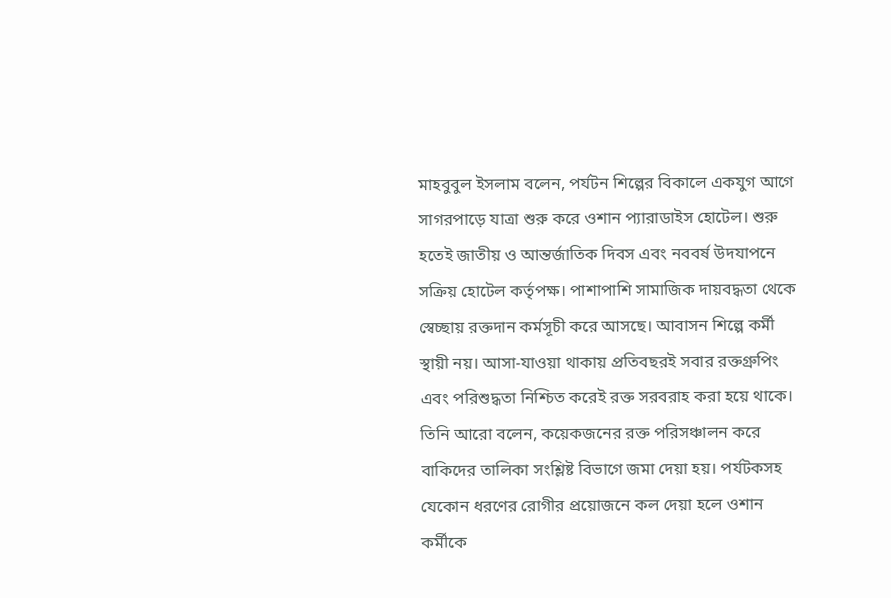মাহবুবুল ইসলাম বলেন, পর্যটন শিল্পের বিকালে একযুগ আগে সাগরপাড়ে যাত্রা শুরু করে ওশান প্যারাডাইস হোটেল। শুরু হতেই জাতীয় ও আন্তর্জাতিক দিবস এবং নববর্ষ উদযাপনে সক্রিয় হোটেল কর্তৃপক্ষ। পাশাপাশি সামাজিক দায়বদ্ধতা থেকে স্বেচ্ছায় রক্তদান কর্মসূচী করে আসছে। আবাসন শিল্পে কর্মী স্থায়ী নয়। আসা-যাওয়া থাকায় প্রতিবছরই সবার রক্তগ্রুপিং এবং পরিশুদ্ধতা নিশ্চিত করেই রক্ত সরবরাহ করা হয়ে থাকে।
তিনি আরো বলেন, কয়েকজনের রক্ত পরিসঞ্চালন করে বাকিদের তালিকা সংশ্লিষ্ট বিভাগে জমা দেয়া হয়। পর্যটকসহ যেকোন ধরণের রোগীর প্রয়োজনে কল দেয়া হলে ওশান কর্মীকে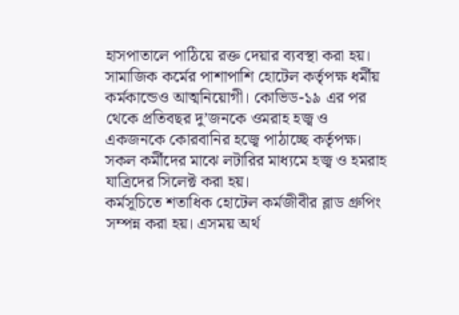হাসপাতালে পাঠিয়ে রক্ত দেয়ার ব্যবস্থা করা হয়। সামাজিক কর্মের পাশাপাশি হোটেল কর্তৃপক্ষ ধর্মীয় কর্মকান্ডেও আত্মনিয়োগী। কোভিড-১৯ এর পর থেকে প্রতিবছর দু’জনকে ওমরাহ হজ্ব ও একজনকে কোরবানির হজ্বে পাঠাচ্ছে কর্তৃপক্ষ। সকল কর্মীদের মাঝে লটারির মাধ্যমে হজ্ব ও হমরাহ যাত্রিদের সিলেক্ট করা হয়।
কর্মসূচিতে শতাধিক হোটেল কর্মজীবীর ব্লাড গ্রুপিং সম্পন্ন করা হয়। এসময় অর্থ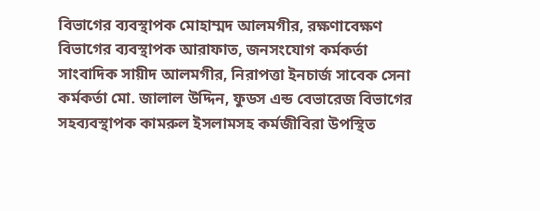বিভাগের ব্যবস্থাপক মোহাম্মদ আলমগীর, রক্ষণাবেক্ষণ বিভাগের ব্যবস্থাপক আরাফাত, জনসংযোগ কর্মকর্তা সাংবাদিক সায়ীদ আলমগীর, নিরাপত্তা ইনচার্জ সাবেক সেনা কর্মকর্তা মো. জালাল উদ্দিন, ফুডস এন্ড বেভারেজ বিভাগের সহব্যবস্থাপক কামরুল ইসলামসহ কর্মজীবিরা উপস্থিত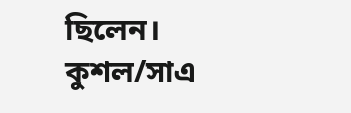ছিলেন।
কুশল/সাএ